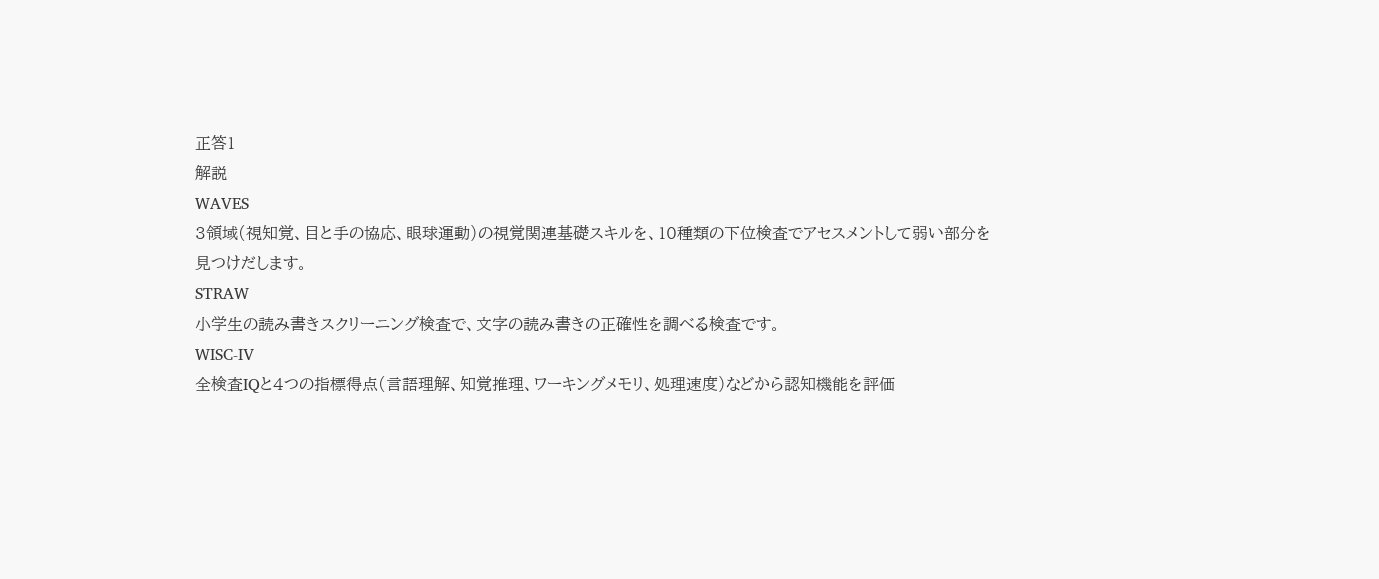正答1
解説
WAVES
3領域(視知覚、目と手の協応、眼球運動)の視覚関連基礎スキルを、10種類の下位検査でアセスメントして弱い部分を見つけだします。
STRAW
小学生の読み書きスクリーニング検査で、文字の読み書きの正確性を調べる検査です。
WISC-Ⅳ
全検査IQと4つの指標得点(言語理解、知覚推理、ワーキングメモリ、処理速度)などから認知機能を評価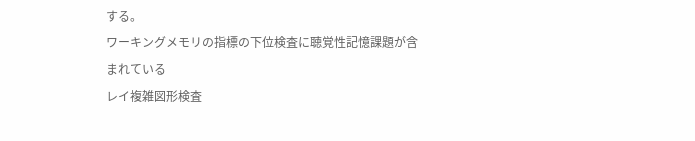する。
ワーキングメモリの指標の下位検査に聴覚性記憶課題が含まれている
レイ複雑図形検査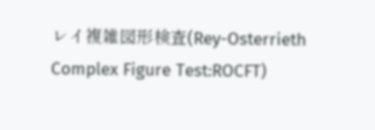レイ複雑図形検査(Rey-Osterrieth Complex Figure Test:ROCFT)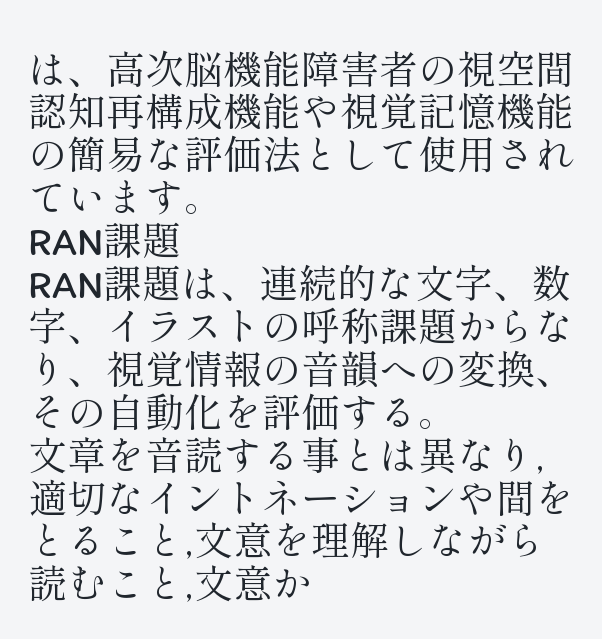は、高次脳機能障害者の視空間認知再構成機能や視覚記憶機能の簡易な評価法として使用されています。
RAN課題
RAN課題は、連続的な文字、数字、イラストの呼称課題からなり、視覚情報の音韻への変換、その自動化を評価する。
文章を音読する事とは異なり,適切なイントネーションや間をとること,文意を理解しながら読むこと,文意か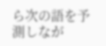ら次の語を予測しなが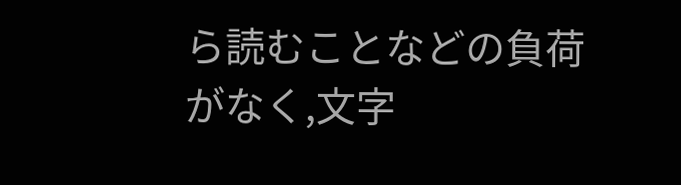ら読むことなどの負荷がなく,文字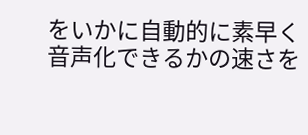をいかに自動的に素早く音声化できるかの速さを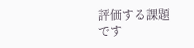評価する課題です